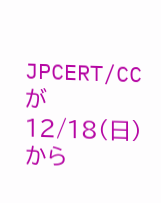JPCERT/CC が 12/18(日) から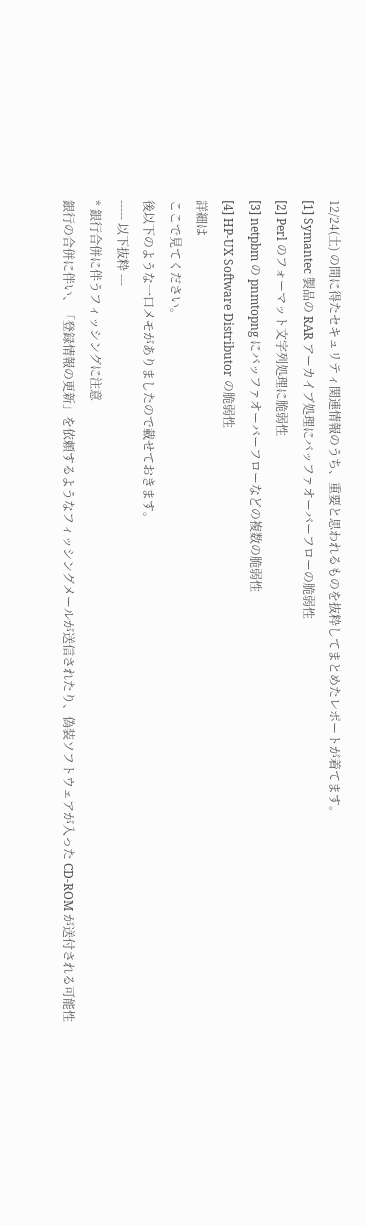12/24(土) の間に得たセキュリティ関連情報のうち、重要と思われるものを抜粋してまとめたレポートが着てます。
[1] Symantec 製品の RAR アーカイブ処理にバッファオーバーフローの脆弱性
[2] Perl のフォーマット文字列処理に脆弱性
[3] netpbm の pnmtopng にバッファオーバーフローなどの複数の脆弱性
[4] HP-UX Software Distributor の脆弱性
詳細は
ここで見てください。
後以下のような一口メモがありましたので載せておきます。
----- 以下抜粋 ---
* 銀行合併に伴うフィッシングに注意
銀行の合併に伴い、「登録情報の更新」を依頼するようなフィッシングメールが送信されたり、偽装ソフトウェアが入った CD-ROM が送付される可能性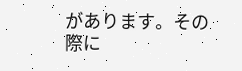があります。その際に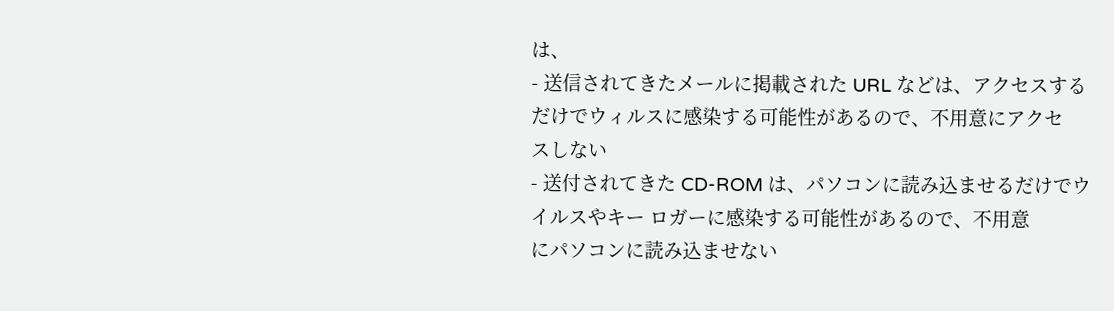は、
- 送信されてきたメールに掲載された URL などは、アクセスする
だけでウィルスに感染する可能性があるので、不用意にアクセ
スしない
- 送付されてきた CD-ROM は、パソコンに読み込ませるだけでウ
イルスやキー ロガーに感染する可能性があるので、不用意
にパソコンに読み込ませない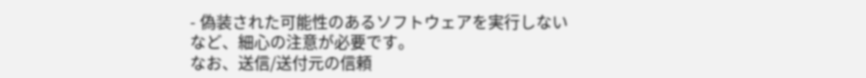- 偽装された可能性のあるソフトウェアを実行しない
など、細心の注意が必要です。
なお、送信/送付元の信頼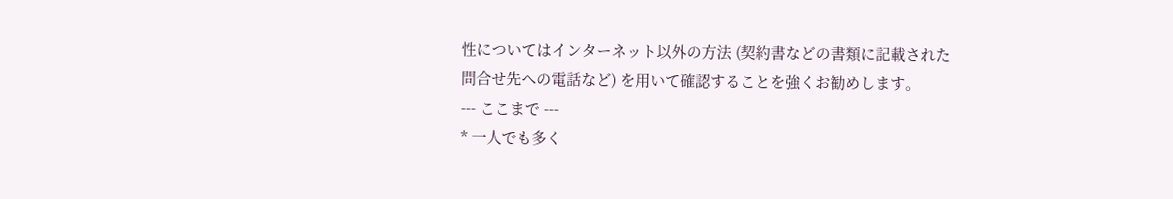性についてはインターネット以外の方法 (契約書などの書類に記載された問合せ先への電話など) を用いて確認することを強くお勧めします。
--- ここまで ---
* 一人でも多く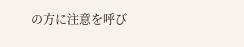の方に注意を呼び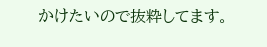かけたいので抜粋してます。